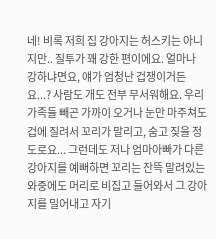네! 비록 저희 집 강아지는 허스키는 아니지만.. 질투가 꽤 강한 편이에요. 얼마나 강하냐면요, 얘가 엄청난 겁쟁이거든요...? 사람도 개도 전부 무서워해요. 우리 가족들 빼곤 가까이 오거나 눈만 마주쳐도 겁에 질려서 꼬리가 말리고, 숨고 짖을 정도로요... 그런데도 저나 엄마아빠가 다른 강아지를 예뻐하면 꼬리는 잔뜩 말려있는 와중에도 머리로 비집고 들어와서 그 강아지를 밀어내고 자기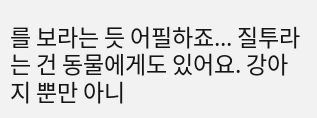를 보라는 듯 어필하죠... 질투라는 건 동물에게도 있어요. 강아지 뿐만 아니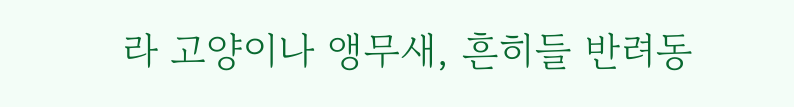라 고양이나 앵무새, 흔히들 반려동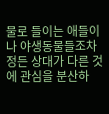물로 들이는 애들이나 야생동물들조차 정든 상대가 다른 것에 관심을 분산하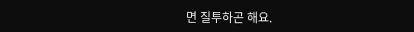면 질투하곤 해요.